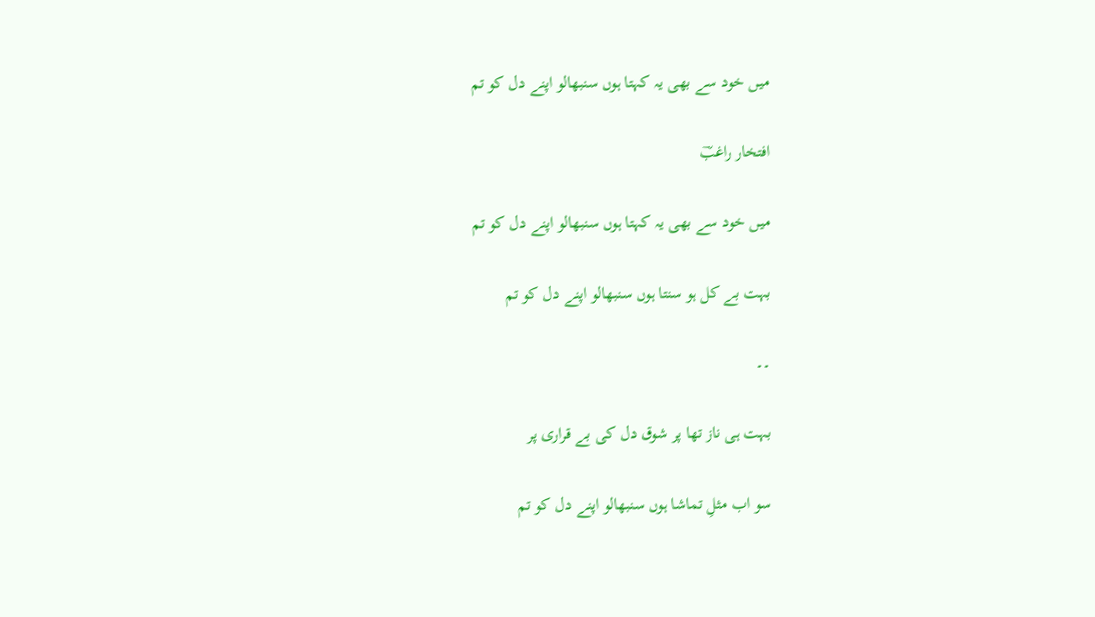میں خود سے بھی یہ کہتا ہوں سنبھالو اپنے دل کو تم

افتخار راغبؔ

میں خود سے بھی یہ کہتا ہوں سنبھالو اپنے دل کو تم

بہت بے کل ہو سنتا ہوں سنبھالو اپنے دل کو تم

۔۔

بہت ہی ناز تھا پر شوق دل کی بے قراری پر

سو اب مثلِ تماشا ہوں سنبھالو اپنے دل کو تم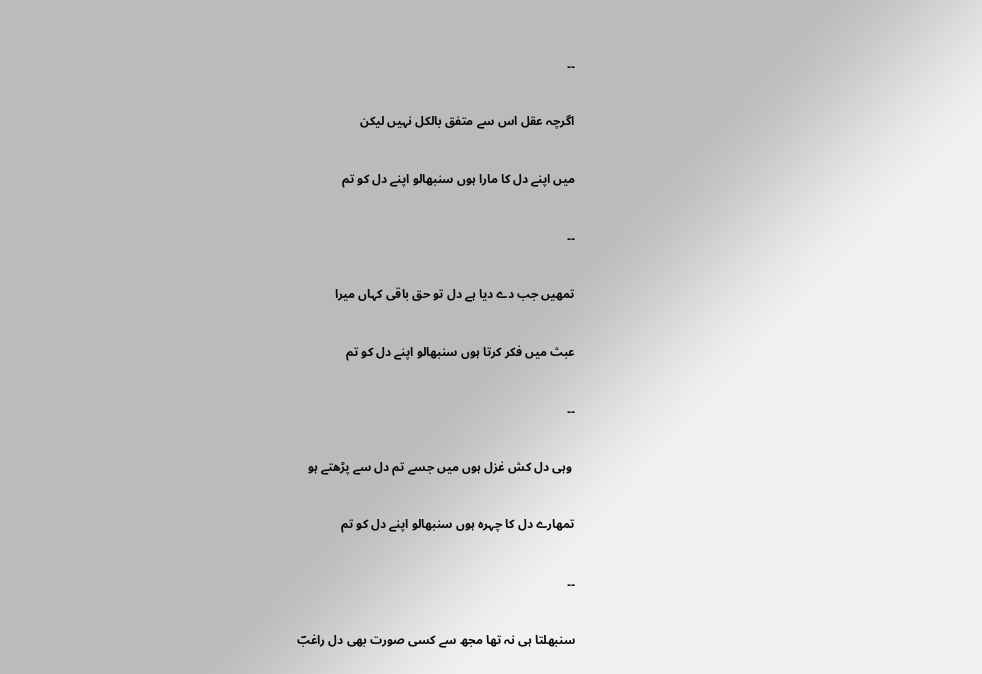۔۔

اگرچہ عقل اس سے متفق بالکل نہیں لیکن

میں اپنے دل کا مارا ہوں سنبھالو اپنے دل کو تم

۔۔

تمھیں جب دے دیا ہے دل تو حق باقی کہاں میرا

عبث میں فکر کرتا ہوں سنبھالو اپنے دل کو تم

۔۔

 وہی دل کش غزل ہوں میں جسے تم دل سے پڑھتے ہو

تمھارے دل کا چہرہ ہوں سنبھالو اپنے دل کو تم

۔۔

سنبھلتا ہی نہ تھا مجھ سے کسی صورت بھی دل راغبؔ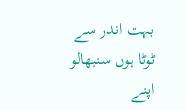بہت اندر سے ٹوٹا ہوں سنبھالو اپنے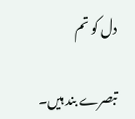دل کو تم

تبصرے بند ہیں۔